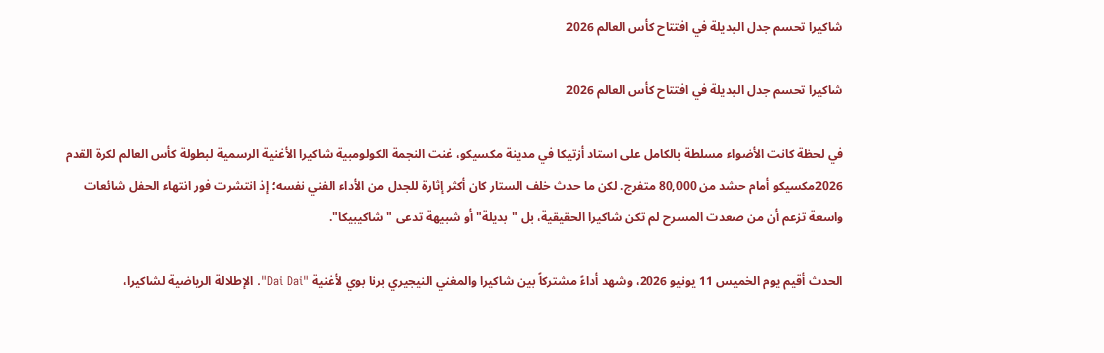شاكيرا تحسم جدل البديلة في افتتاح كأس العالم 2026

شاكيرا تحسم جدل البديلة في افتتاح كأس العالم 2026

في لحظة كانت الأضواء مسلطة بالكامل على استاد أزتيكا في مدينة مكسيكو، غنت النجمة الكولومبية شاكيرا الأغنية الرسمية لبطولة كأس العالم لكرة القدم 2026مكسيكو أمام حشد من 80,000 متفرج. لكن ما حدث خلف الستار كان أكثر إثارة للجدل من الأداء الفني نفسه؛ إذ انتشرت فور انتهاء الحفل شائعات واسعة تزعم أن من صعدت المسرح لم تكن شاكيرا الحقيقية، بل "بديلة" أو شبيهة تدعى "شاكيبيكا".

الحدث أقيم يوم الخميس 11 يونيو 2026، وشهد أداءً مشتركاً بين شاكيرا والمغني النيجيري برنا بوي لأغنية "Dai Dai". الإطلالة الرياضية لشاكيرا،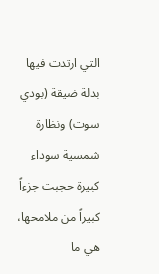التي ارتدت فيها بدلة ضيقة (بودي سوت) ونظارة شمسية سوداء كبيرة حجبت جزءاً كبيراً من ملامحها، هي ما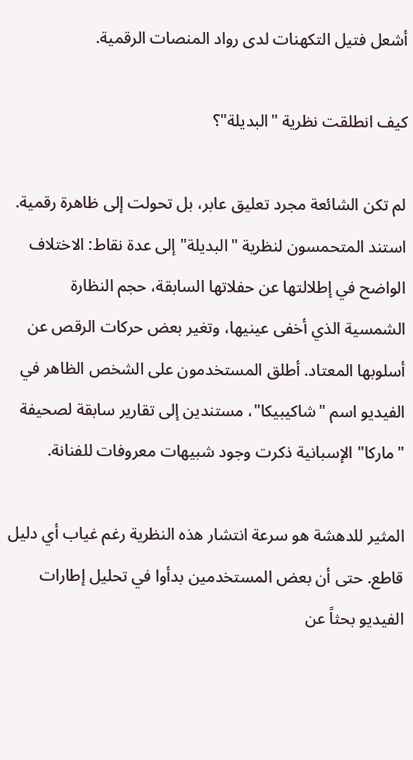أشعل فتيل التكهنات لدى رواد المنصات الرقمية.

كيف انطلقت نظرية "البديلة"؟

لم تكن الشائعة مجرد تعليق عابر، بل تحولت إلى ظاهرة رقمية. استند المتحمسون لنظرية "البديلة" إلى عدة نقاط: الاختلاف الواضح في إطلالتها عن حفلاتها السابقة، حجم النظارة الشمسية الذي أخفى عينيها، وتغير بعض حركات الرقص عن أسلوبها المعتاد. أطلق المستخدمون على الشخص الظاهر في الفيديو اسم "شاكيبيكا"، مستندين إلى تقارير سابقة لصحيفة "ماركا" الإسبانية ذكرت وجود شبيهات معروفات للفنانة.

المثير للدهشة هو سرعة انتشار هذه النظرية رغم غياب أي دليل قاطع. حتى أن بعض المستخدمين بدأوا في تحليل إطارات الفيديو بحثاً عن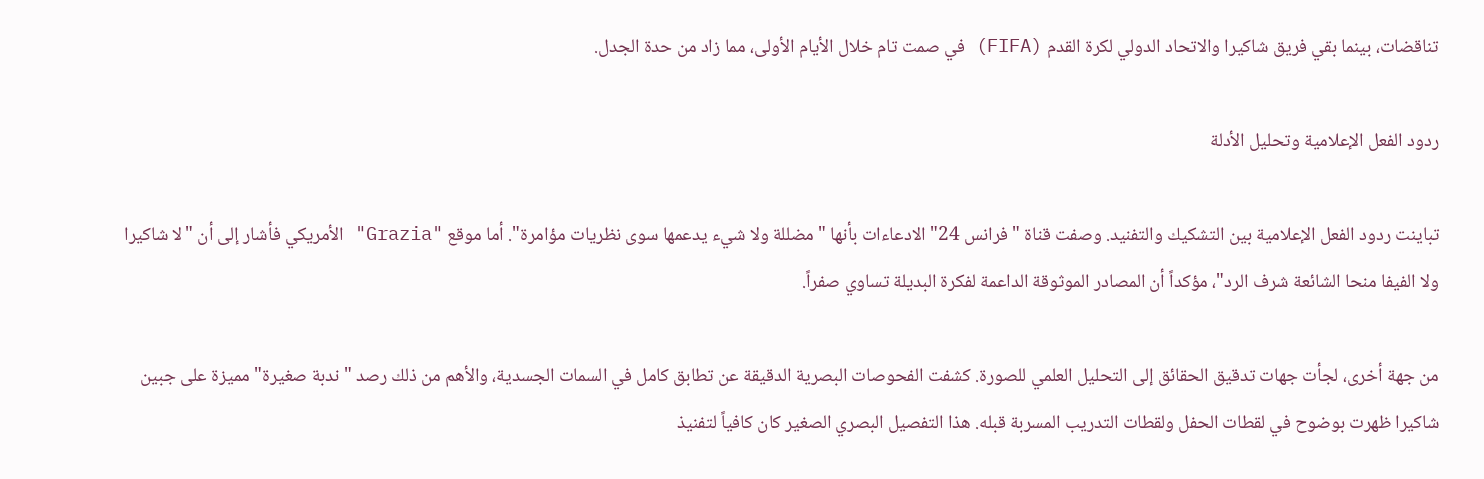تناقضات، بينما بقي فريق شاكيرا والاتحاد الدولي لكرة القدم (FIFA) في صمت تام خلال الأيام الأولى، مما زاد من حدة الجدل.

ردود الفعل الإعلامية وتحليل الأدلة

تباينت ردود الفعل الإعلامية بين التشكيك والتفنيد. وصفت قناة "فرانس 24" الادعاءات بأنها "مضللة ولا شيء يدعمها سوى نظريات مؤامرة". أما موقع "Grazia" الأمريكي فأشار إلى أن "لا شاكيرا ولا الفيفا منحا الشائعة شرف الرد"، مؤكداً أن المصادر الموثوقة الداعمة لفكرة البديلة تساوي صفراً.

من جهة أخرى، لجأت جهات تدقيق الحقائق إلى التحليل العلمي للصورة. كشفت الفحوصات البصرية الدقيقة عن تطابق كامل في السمات الجسدية، والأهم من ذلك رصد "ندبة صغيرة" مميزة على جبين شاكيرا ظهرت بوضوح في لقطات الحفل ولقطات التدريب المسربة قبله. هذا التفصيل البصري الصغير كان كافياً لتفنيذ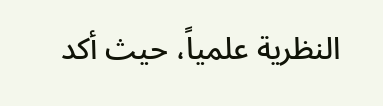النظرية علمياً، حيث أكد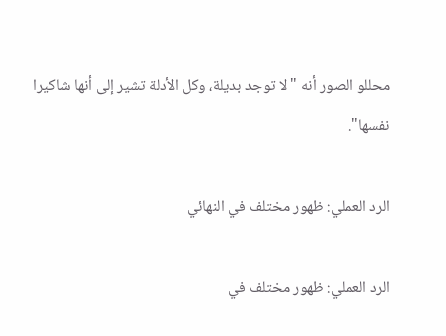محللو الصور أنه "لا توجد بديلة، وكل الأدلة تشير إلى أنها شاكيرا نفسها".

الرد العملي: ظهور مختلف في النهائي

الرد العملي: ظهور مختلف في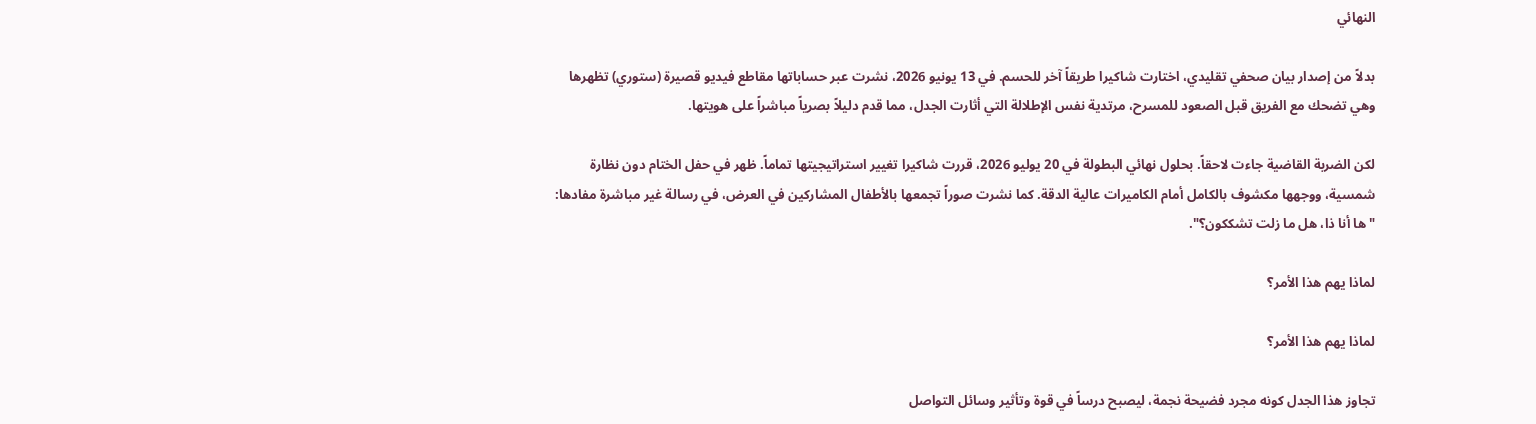النهائي

بدلاً من إصدار بيان صحفي تقليدي، اختارت شاكيرا طريقاً آخر للحسم. في 13 يونيو 2026، نشرت عبر حساباتها مقاطع فيديو قصيرة (ستوري) تظهرها وهي تضحك مع الفريق قبل الصعود للمسرح، مرتدية نفس الإطلالة التي أثارت الجدل، مما قدم دليلاً بصرياً مباشراً على هويتها.

لكن الضربة القاضية جاءت لاحقاً. بحلول نهائي البطولة في 20 يوليو 2026، قررت شاكيرا تغيير استراتيجيتها تماماً. ظهر في حفل الختام دون نظارة شمسية، ووجهها مكشوف بالكامل أمام الكاميرات عالية الدقة. كما نشرت صوراً تجمعها بالأطفال المشاركين في العرض، في رسالة غير مباشرة مفادها: "ها أنا ذا، هل ما زلت تشككون؟".

لماذا يهم هذا الأمر؟

لماذا يهم هذا الأمر؟

تجاوز هذا الجدل كونه مجرد فضيحة نجمة، ليصبح درساً في قوة وتأثير وسائل التواصل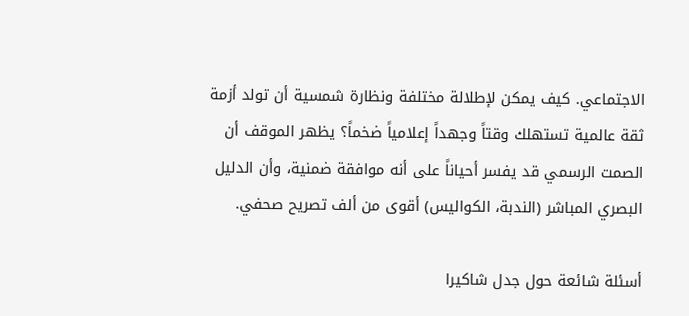الاجتماعي. كيف يمكن لإطلالة مختلفة ونظارة شمسية أن تولد أزمة ثقة عالمية تستهلك وقتاً وجهداً إعلامياً ضخماً؟ يظهر الموقف أن الصمت الرسمي قد يفسر أحياناً على أنه موافقة ضمنية، وأن الدليل البصري المباشر (الندبة، الكواليس) أقوى من ألف تصريح صحفي.

أسئلة شائعة حول جدل شاكيرا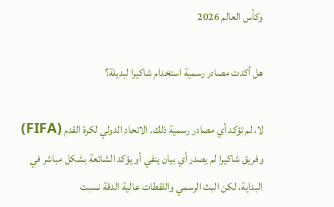وكأس العالم 2026

هل أكدت مصادر رسمية استخدام شاكيرا لبديلة؟

لا، لم تؤكد أي مصادر رسمية ذلك. الاتحاد الدولي لكرة القدم (FIFA) وفريق شاكيرا لم يصدر أي بيان ينفي أو يؤكد الشائعة بشكل مباشر في البداية، لكن البث الرسمي واللقطات عالية الدقة نسبت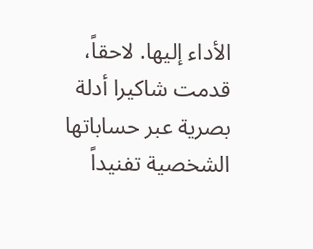الأداء إليها. لاحقاً، قدمت شاكيرا أدلة بصرية عبر حساباتها الشخصية تفنيداً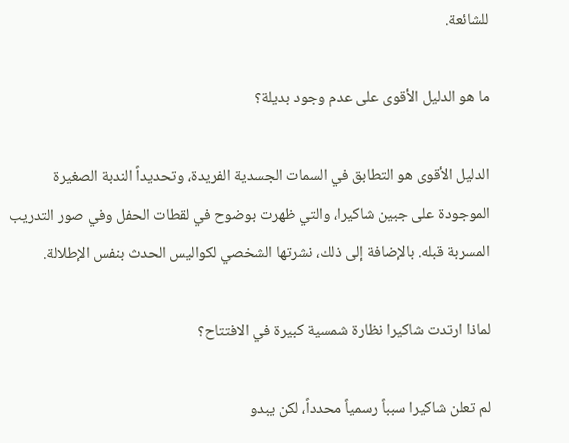للشائعة.

ما هو الدليل الأقوى على عدم وجود بديلة؟

الدليل الأقوى هو التطابق في السمات الجسدية الفريدة، وتحديداً الندبة الصغيرة الموجودة على جبين شاكيرا، والتي ظهرت بوضوح في لقطات الحفل وفي صور التدريب المسربة قبله. بالإضافة إلى ذلك، نشرتها الشخصي لكواليس الحدث بنفس الإطلالة.

لماذا ارتدت شاكيرا نظارة شمسية كبيرة في الافتتاح؟

لم تعلن شاكيرا سبباً رسمياً محدداً، لكن يبدو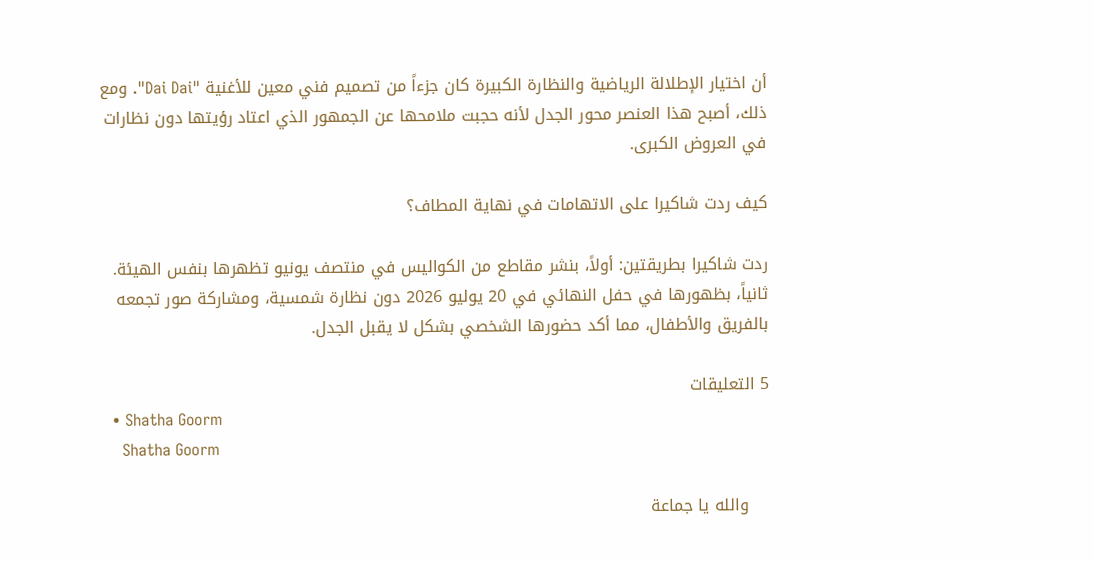أن اختيار الإطلالة الرياضية والنظارة الكبيرة كان جزءاً من تصميم فني معين للأغنية "Dai Dai". ومع ذلك، أصبح هذا العنصر محور الجدل لأنه حجبت ملامحها عن الجمهور الذي اعتاد رؤيتها دون نظارات في العروض الكبرى.

كيف ردت شاكيرا على الاتهامات في نهاية المطاف؟

ردت شاكيرا بطريقتين: أولاً، بنشر مقاطع من الكواليس في منتصف يونيو تظهرها بنفس الهيئة. ثانياً، بظهورها في حفل النهائي في 20 يوليو 2026 دون نظارة شمسية، ومشاركة صور تجمعه بالفريق والأطفال، مما أكد حضورها الشخصي بشكل لا يقبل الجدل.

5 التعليقات
  • Shatha Goorm
    Shatha Goorm

    والله يا جماعة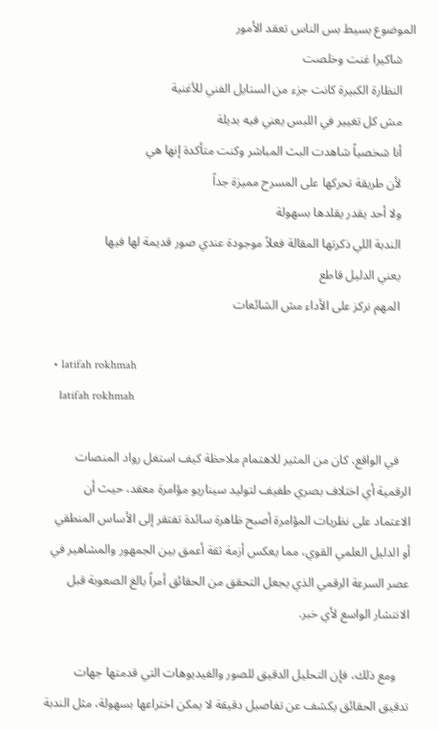الموضوع بسيط بس الناس تعقد الأمور
    شاكيرا غنت وخلصت
    النظارة الكبيرة كانت جزء من الستايل الفني للأغنية
    مش كل تغيير في اللبس يعني فيه بديلة
    أنا شخصياً شاهدت البث المباشر وكنت متأكدة إنها هي
    لأن طريقة تحركها على المسرح مميزة جداً
    ولا أحد يقدر يقلدها بسهولة
    الندبة اللي ذكرتها المقالة فعلاً موجودة عندي صور قديمة لها فيها
    يعني الدليل قاطع
    المهم نركز على الأداء مش الشائعات

  • latifah rokhmah
    latifah rokhmah

    في الواقع، كان من المثير للاهتمام ملاحظة كيف استغل رواد المنصات الرقمية أي اختلاف بصري طفيف لتوليد سيناريو مؤامرة معقد، حيث أن الاعتماد على نظريات المؤامرة أصبح ظاهرة سائدة تفتقر إلى الأساس المنطقي أو الدليل العلمي القوي، مما يعكس أزمة ثقة أعمق بين الجمهور والمشاهير في عصر السرعة الرقمي الذي يجعل التحقق من الحقائق أمراً بالغ الصعوبة قبل الانتشار الواسع لأي خبر.

    ومع ذلك، فإن التحليل الدقيق للصور والفيديوهات التي قدمتها جهات تدقيق الحقائق يكشف عن تفاصيل دقيقة لا يمكن اختراعها بسهولة، مثل الندبة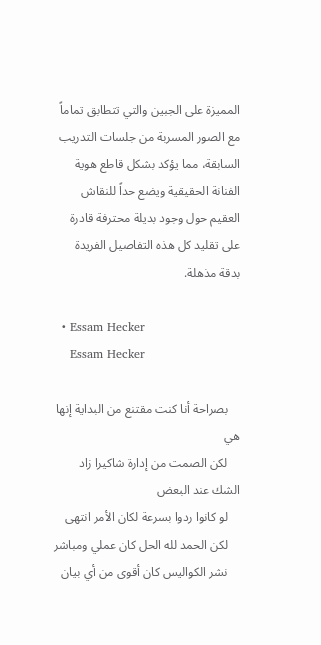المميزة على الجبين والتي تتطابق تماماً مع الصور المسربة من جلسات التدريب السابقة، مما يؤكد بشكل قاطع هوية الفنانة الحقيقية ويضع حداً للنقاش العقيم حول وجود بديلة محترفة قادرة على تقليد كل هذه التفاصيل الفريدة بدقة مذهلة.

  • Essam Hecker
    Essam Hecker

    بصراحة أنا كنت مقتنع من البداية إنها هي
    لكن الصمت من إدارة شاكيرا زاد الشك عند البعض
    لو كانوا ردوا بسرعة لكان الأمر انتهى
    لكن الحمد لله الحل كان عملي ومباشر
    نشر الكواليس كان أقوى من أي بيان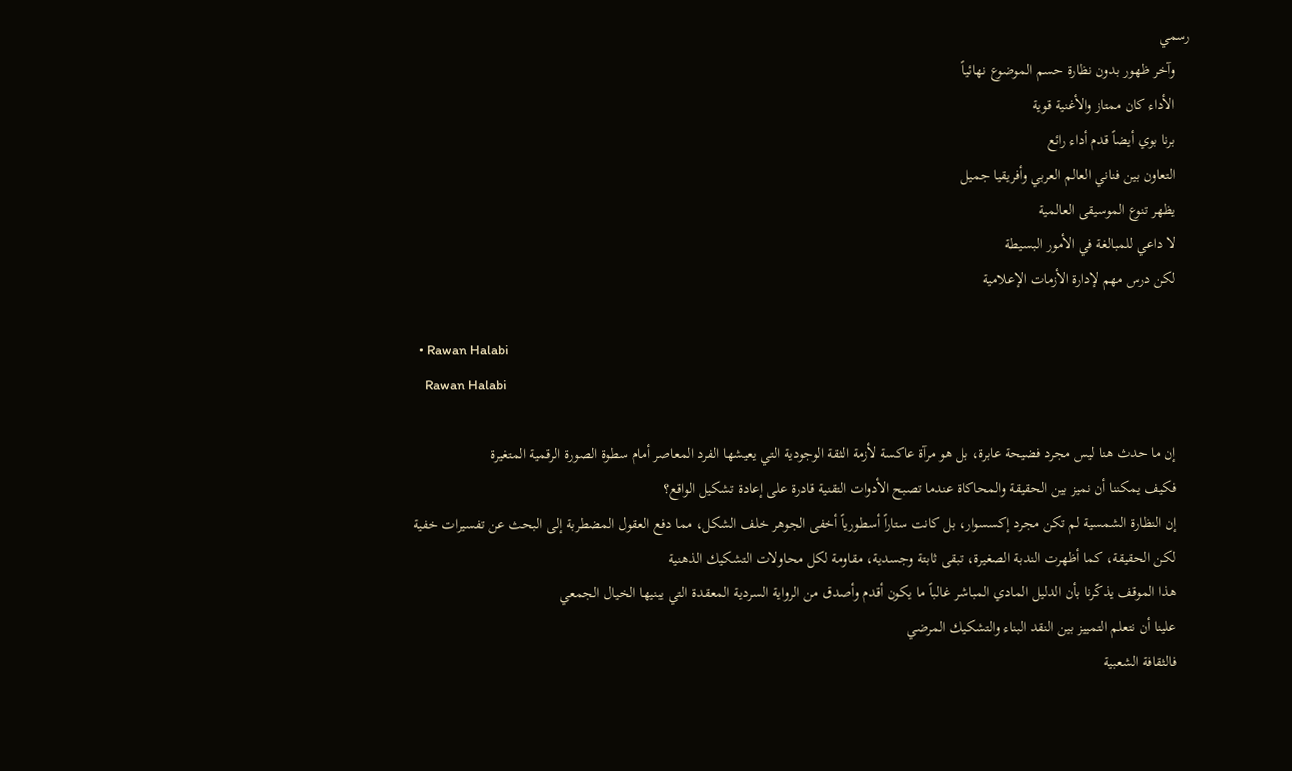رسمي
    وآخر ظهور بدون نظارة حسم الموضوع نهائياً
    الأداء كان ممتاز والأغنية قوية
    برنا بوي أيضاً قدم أداء رائع
    التعاون بين فناني العالم العربي وأفريقيا جميل
    يظهر تنوع الموسيقى العالمية
    لا داعي للمبالغة في الأمور البسيطة
    لكن درس مهم لإدارة الأزمات الإعلامية

  • Rawan Halabi
    Rawan Halabi

    إن ما حدث هنا ليس مجرد فضيحة عابرة، بل هو مرآة عاكسة لأزمة الثقة الوجودية التي يعيشها الفرد المعاصر أمام سطوة الصورة الرقمية المتغيرة
    فكيف يمكننا أن نميز بين الحقيقة والمحاكاة عندما تصبح الأدوات التقنية قادرة على إعادة تشكيل الواقع؟
    إن النظارة الشمسية لم تكن مجرد إكسسوار، بل كانت ستاراً أسطورياً أخفى الجوهر خلف الشكل، مما دفع العقول المضطربة إلى البحث عن تفسيرات خفية
    لكن الحقيقة، كما أظهرت الندبة الصغيرة، تبقى ثابتة وجسدية، مقاومة لكل محاولات التشكيك الذهنية
    هذا الموقف يذكّرنا بأن الدليل المادي المباشر غالباً ما يكون أقدم وأصدق من الرواية السردية المعقدة التي يبنيها الخيال الجمعي
    علينا أن نتعلم التمييز بين النقد البناء والتشكيك المرضي
    فالثقافة الشعبية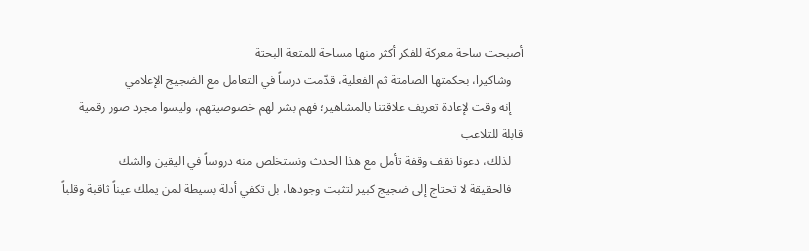أصبحت ساحة معركة للفكر أكثر منها مساحة للمتعة البحتة
    وشاكيرا، بحكمتها الصامتة ثم الفعلية، قدّمت درساً في التعامل مع الضجيج الإعلامي
    إنه وقت لإعادة تعريف علاقتنا بالمشاهير؛ فهم بشر لهم خصوصيتهم، وليسوا مجرد صور رقمية قابلة للتلاعب
    لذلك، دعونا نقف وقفة تأمل مع هذا الحدث ونستخلص منه دروساً في اليقين والشك
    فالحقيقة لا تحتاج إلى ضجيج كبير لتثبت وجودها، بل تكفي أدلة بسيطة لمن يملك عيناً ثاقبة وقلباً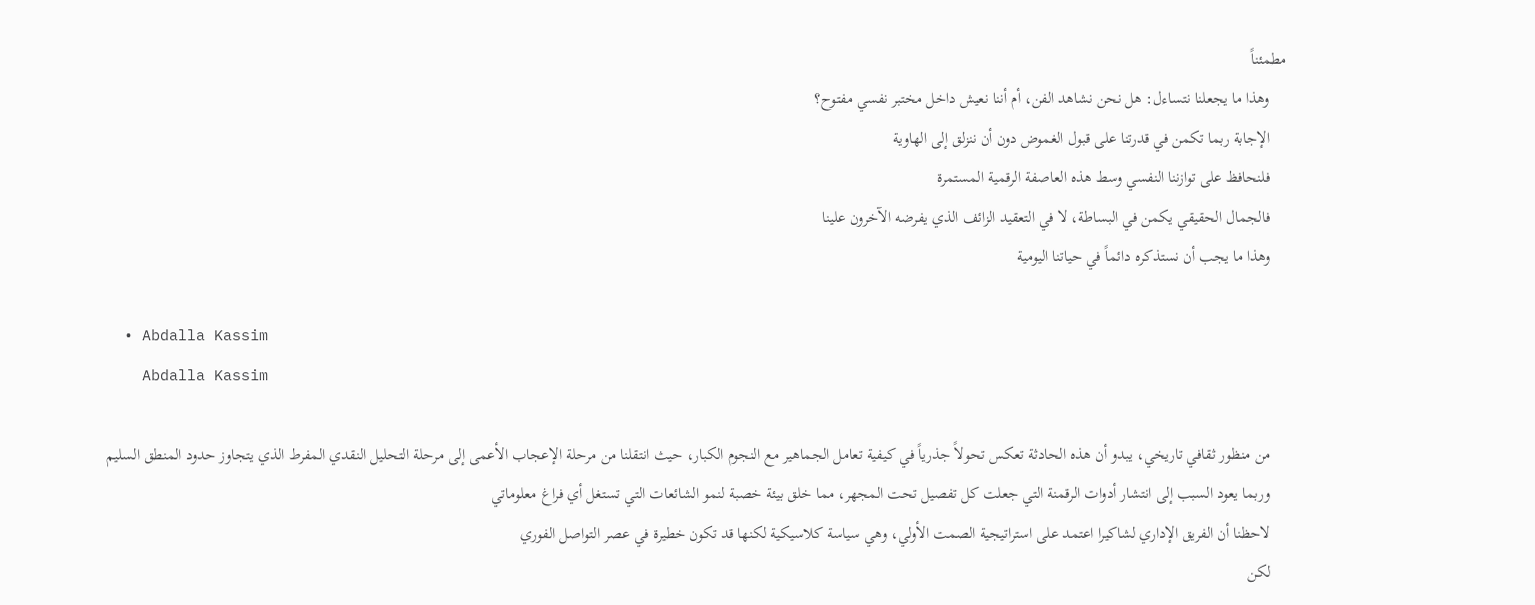مطمئناً
    وهذا ما يجعلنا نتساءل: هل نحن نشاهد الفن، أم أننا نعيش داخل مختبر نفسي مفتوح؟
    الإجابة ربما تكمن في قدرتنا على قبول الغموض دون أن ننزلق إلى الهاوية
    فلنحافظ على توازننا النفسي وسط هذه العاصفة الرقمية المستمرة
    فالجمال الحقيقي يكمن في البساطة، لا في التعقيد الزائف الذي يفرضه الآخرون علينا
    وهذا ما يجب أن نستذكره دائماً في حياتنا اليومية

  • Abdalla Kassim
    Abdalla Kassim

    من منظور ثقافي تاريخي، يبدو أن هذه الحادثة تعكس تحولاً جذرياً في كيفية تعامل الجماهير مع النجوم الكبار، حيث انتقلنا من مرحلة الإعجاب الأعمى إلى مرحلة التحليل النقدي المفرط الذي يتجاوز حدود المنطق السليم
    وربما يعود السبب إلى انتشار أدوات الرقمنة التي جعلت كل تفصيل تحت المجهر، مما خلق بيئة خصبة لنمو الشائعات التي تستغل أي فراغ معلوماتي
    لاحظنا أن الفريق الإداري لشاكيرا اعتمد على استراتيجية الصمت الأولي، وهي سياسة كلاسيكية لكنها قد تكون خطيرة في عصر التواصل الفوري
    لكن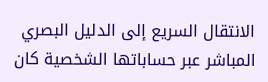الانتقال السريع إلى الدليل البصري المباشر عبر حساباتها الشخصية كان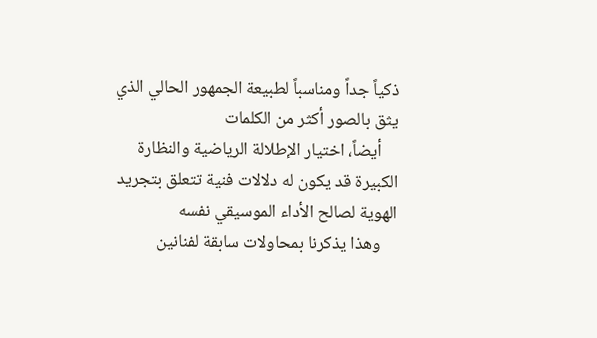ذكياً جداً ومناسباً لطبيعة الجمهور الحالي الذي يثق بالصور أكثر من الكلمات
    أيضاً، اختيار الإطلالة الرياضية والنظارة الكبيرة قد يكون له دلالات فنية تتعلق بتجريد الهوية لصالح الأداء الموسيقي نفسه
    وهذا يذكرنا بمحاولات سابقة لفنانين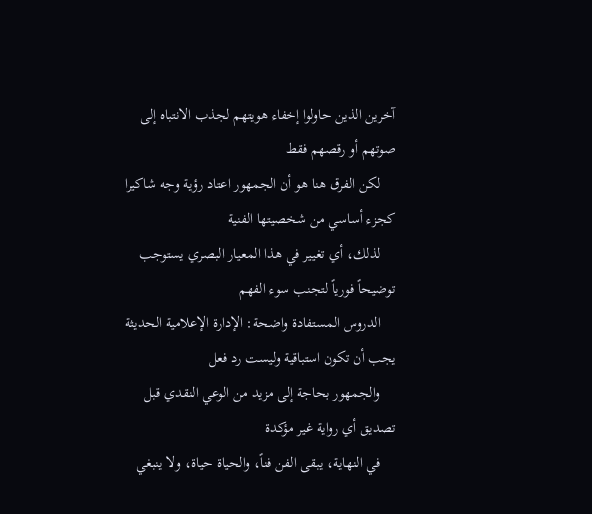آخرين الذين حاولوا إخفاء هويتهم لجذب الانتباه إلى صوتهم أو رقصهم فقط
    لكن الفرق هنا هو أن الجمهور اعتاد رؤية وجه شاكيرا كجزء أساسي من شخصيتها الفنية
    لذلك، أي تغيير في هذا المعيار البصري يستوجب توضيحاً فورياً لتجنب سوء الفهم
    الدروس المستفادة واضحة: الإدارة الإعلامية الحديثة يجب أن تكون استباقية وليست رد فعل
    والجمهور بحاجة إلى مزيد من الوعي النقدي قبل تصديق أي رواية غير مؤكدة
    في النهاية، يبقى الفن فناً، والحياة حياة، ولا ينبغي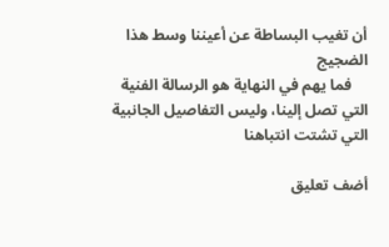أن تغيب البساطة عن أعيننا وسط هذا الضجيج
    فما يهم في النهاية هو الرسالة الفنية التي تصل إلينا، وليس التفاصيل الجانبية التي تشتت انتباهنا

أضف تعليق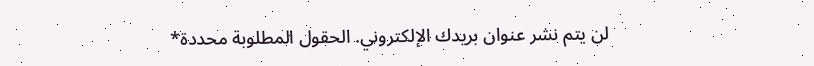لن يتم نشر عنوان بريدك الإلكتروني. الحقول المطلوبة محددة*